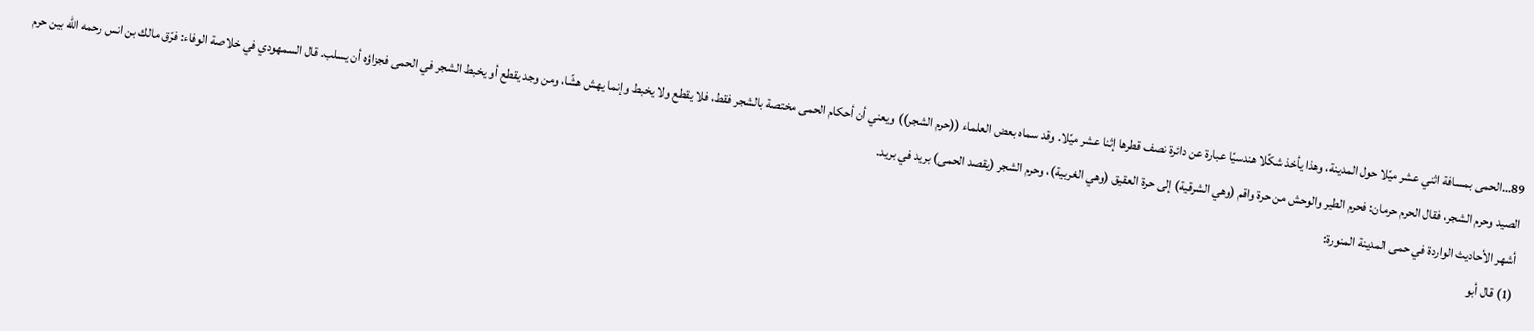89…الحمى بمسافة اثني عشر ميًلا حول المدينة، وهذا يأخذ شكًلا هندسيًا عبارة عن دائرة نصف قطرها إثنا عشر ميًلا. وقد سماه بعض العلماء ((حرم الشجر)) ويعني أن أحكام الحمى مختصة بالشجر فقط، فلا يقطع ولا يخبط وإنما يهش هشًا، ومن وجد يقطع أو يخبط الشجر في الحمى فجزاؤه أن يسلب. قال السمهودي في خلاصة الوفاء: فرّق مالك بن انس رحمه الله بين حرم الصيد وحرم الشجر، فقال الحرم حرمان: فحرم الطير والوحش من حرة واقم (وهي الشرقية) إلى حرة العقيق (وهي الغربية)، وحرم الشجر (يقصد الحمى) بريد في بريد.
أشهر الأحاديث الواردة في حمى المدينة المنورة:
(1) قال أبو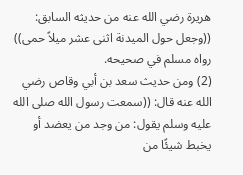هريرة رضي الله عنه من حديثه السابق: ((وجعل حول الميدنة اثنى عشر ميلاً حمى)) رواه مسلم في صحيحه.
(2) ومن حديث سعد بن أبي وقاص رضي الله عنه قال: ((سمعت رسول الله صلى الله عليه وسلم يقول: من وجد من يعضد أو يخبط شيئًا من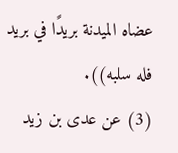عضاه الميدنة بريدًا في بريد فله سلبه)).
(3) عن عدى بن زيد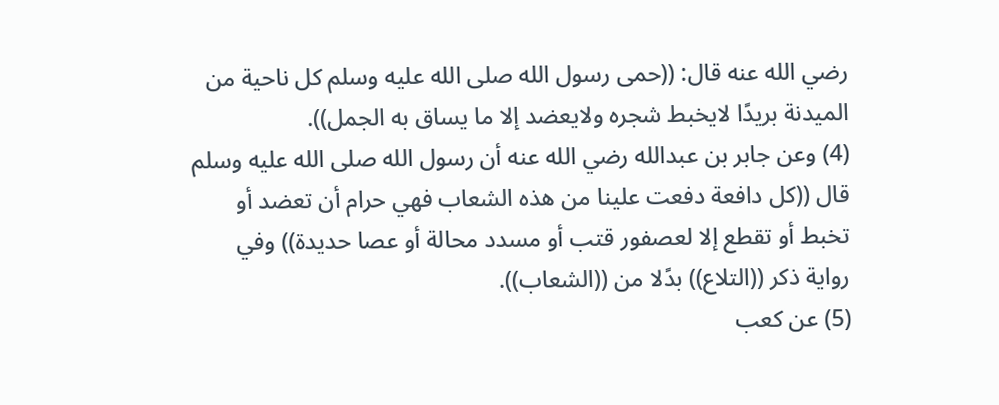رضي الله عنه قال: ((حمى رسول الله صلى الله عليه وسلم كل ناحية من الميدنة بريدًا لايخبط شجره ولايعضد إلا ما يساق به الجمل)).
(4) وعن جابر بن عبدالله رضي الله عنه أن رسول الله صلى الله عليه وسلم قال ((كل دافعة دفعت علينا من هذه الشعاب فهي حرام أن تعضد أو تخبط أو تقطع إلا لعصفور قتب أو مسدد محالة أو عصا حديدة)) وفي رواية ذكر ((التلاع)) بدًلا من ((الشعاب)).
(5) عن كعب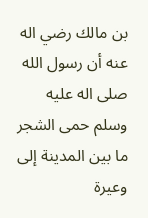بن مالك رضي اله عنه أن رسول الله صلى اله عليه وسلم حمى الشجر ما بين المدينة إلى وعيرة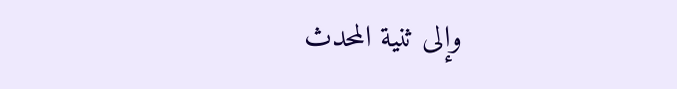وإلى ثنية المحدث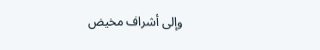وإلى أشراف مخيض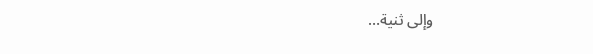وإلى ثنية…